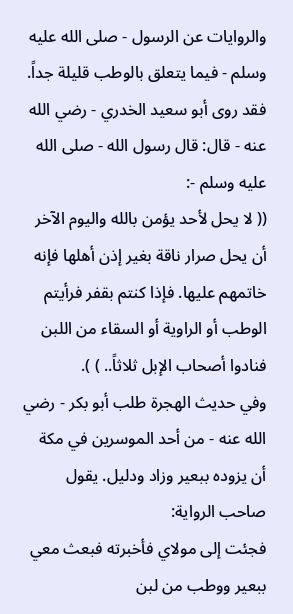والروايات عن الرسول - صلى الله عليه وسلم - فيما يتعلق بالوطب قليلة جداً. فقد روى أبو سعيد الخدري - رضي الله عنه - قال: قال رسول الله - صلى الله عليه وسلم -:
(( لا يحل لأحد يؤمن بالله واليوم الآخر أن يحل صرار ناقة بغير إذن أهلها فإنه خاتمهم عليها. فإذا كنتم بقفر فرأيتم الوطب أو الراوية أو السقاء من اللبن فنادوا أصحاب الإبل ثلاثاً.. ) ).
وفي حديث الهجرة طلب أبو بكر - رضي الله عنه - من أحد الموسرين في مكة أن يزوده ببعير وزاد ودليل. يقول صاحب الرواية:
فجئت إلى مولاي فأخبرته فبعث معي ببعير ووطب من لبن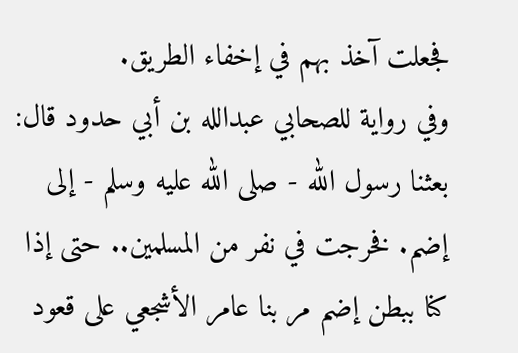فجعلت آخذ بهم في إخفاء الطريق.
وفي رواية للصحابي عبدالله بن أبي حدود قال:
بعثنا رسول الله - صلى الله عليه وسلم - إلى إضم. فخرجت في نفر من المسلمين.. حتى إذا كنا ببطن إضم مر بنا عامر الأشجعي على قعود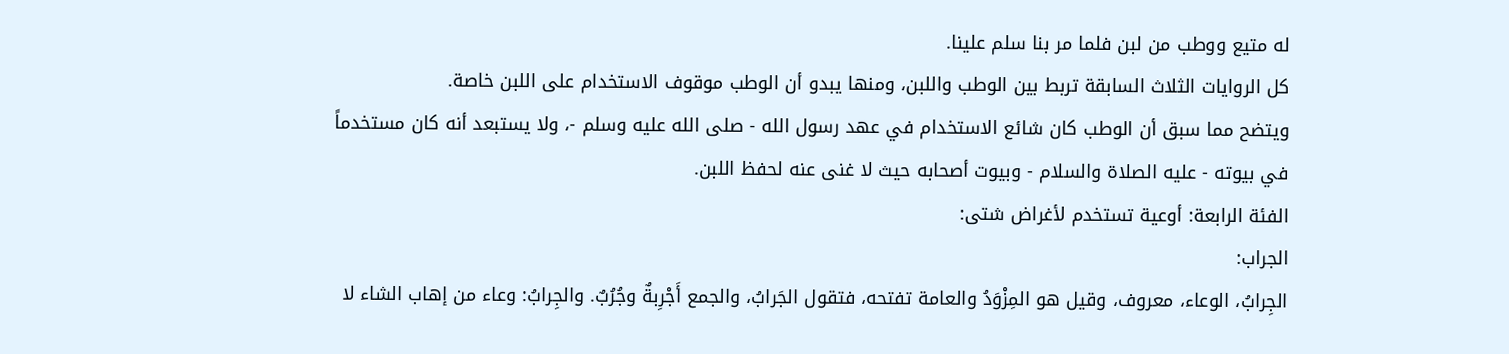له متيع ووطب من لبن فلما مر بنا سلم علينا.
كل الروايات الثلاث السابقة تربط بين الوطب واللبن، ومنها يبدو أن الوطب موقوف الاستخدام على اللبن خاصة.
ويتضح مما سبق أن الوطب كان شائع الاستخدام في عهد رسول الله - صلى الله عليه وسلم -، ولا يستبعد أنه كان مستخدماً في بيوته - عليه الصلاة والسلام - وبيوت أصحابه حيث لا غنى عنه لحفظ اللبن.
الفئة الرابعة: أوعية تستخدم لأغراض شتى:
الجراب:
الجِرابُ، الوعاء، معروف، وقيل هو المِزْوَدُ والعامة تفتحه، فتقول الجَرابُ، والجمع أَجْرِبةٌ وجُرُبٌ. والجِرابُ: وعاء من إهاب الشاء لا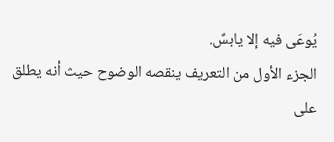يُوعَى فيه إلا يابسٌ.
الجزء الأول من التعريف ينقصه الوضوح حيث أنه يطلق على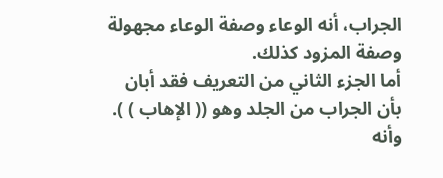الجراب، أنه الوعاء وصفة الوعاء مجهولة وصفة المزود كذلك.
أما الجزء الثاني من التعريف فقد أبان بأن الجراب من الجلد وهو (( الإهاب ) ). وأنه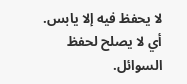لا يحفظ فيه إلا يابس. أي لا يصلح لحفظ السوائل.